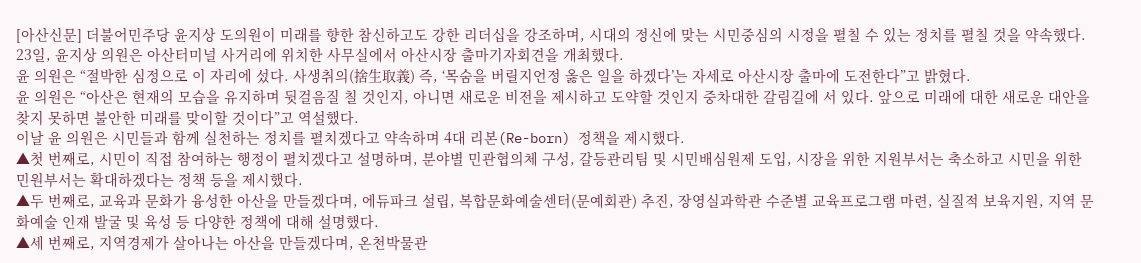[아산신문] 더불어민주당 윤지상 도의원이 미래를 향한 참신하고도 강한 리더십을 강조하며, 시대의 정신에 맞는 시민중심의 시정을 펼칠 수 있는 정치를 펼칠 것을 약속했다.
23일, 윤지상 의원은 아산터미널 사거리에 위치한 사무실에서 아산시장 출마기자회견을 개최했다.
윤 의원은 “절박한 심정으로 이 자리에 섰다. 사생취의(捨生取義) 즉, ‘목숨을 버릴지언정 옳은 일을 하겠다’는 자세로 아산시장 출마에 도전한다”고 밝혔다.
윤 의원은 “아산은 현재의 모습을 유지하며 뒷걸음질 칠 것인지, 아니면 새로운 비전을 제시하고 도약할 것인지 중차대한 갈림길에 서 있다. 앞으로 미래에 대한 새로운 대안을 찾지 못하면 불안한 미래를 맞이할 것이다”고 역설했다.
이날 윤 의원은 시민들과 함께 실천하는 정치를 펼치겠다고 약속하며 4대 리본(Re-born) 정책을 제시했다.
▲첫 번째로, 시민이 직접 참여하는 행정이 펼치겠다고 설명하며, 분야별 민관협의체 구성, 갈등관리팀 및 시민배심원제 도입, 시장을 위한 지원부서는 축소하고 시민을 위한 민원부서는 확대하겠다는 정책 등을 제시했다.
▲두 번째로, 교육과 문화가 융성한 아산을 만들겠다며, 에듀파크 설립, 복합문화예술센터(문예회관) 추진, 장영실과학관 수준별 교육프로그램 마련, 실질적 보육지원, 지역 문화예술 인재 발굴 및 육성 등 다양한 정책에 대해 설명했다.
▲세 번째로, 지역경제가 살아나는 아산을 만들겠다며, 온천박물관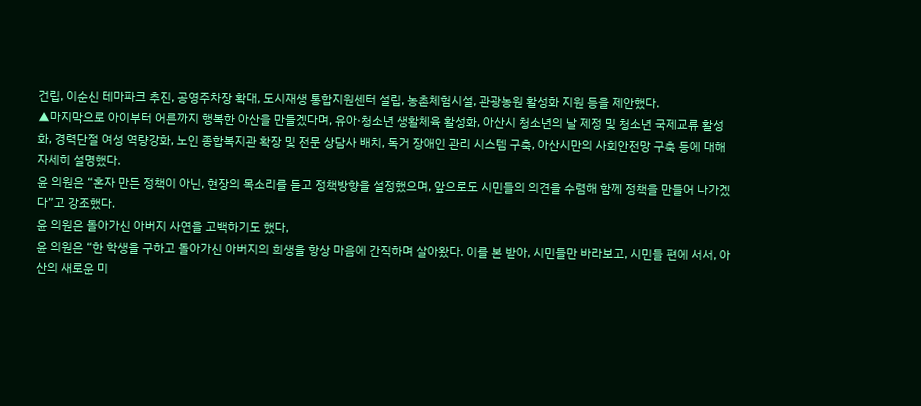건립, 이순신 테마파크 추진, 공영주차장 확대, 도시재생 통합지원센터 설립, 농촌체험시설, 관광농원 활성화 지원 등을 제안했다.
▲마지막으로 아이부터 어른까지 행복한 아산을 만들겠다며, 유아·청소년 생활체육 활성화, 아산시 청소년의 날 제정 및 청소년 국제교류 활성화, 경력단절 여성 역량강화, 노인 종합복지관 확장 및 전문 상담사 배치, 독거 장애인 관리 시스템 구축, 아산시만의 사회안전망 구축 등에 대해 자세히 설명했다.
윤 의원은 “혼자 만든 정책이 아닌, 현장의 목소리를 듣고 정책방향을 설정했으며, 앞으로도 시민들의 의견을 수렴해 함께 정책을 만들어 나가겠다”고 강조했다.
윤 의원은 돌아가신 아버지 사연을 고백하기도 했다,
윤 의원은 “한 학생을 구하고 돌아가신 아버지의 희생을 항상 마음에 간직하며 살아왔다. 이를 본 받아, 시민들만 바라보고, 시민들 편에 서서, 아산의 새로운 미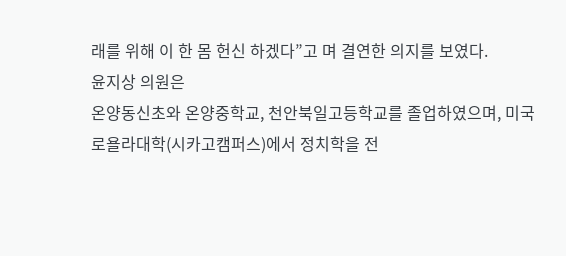래를 위해 이 한 몸 헌신 하겠다”고 며 결연한 의지를 보였다.
윤지상 의원은
온양동신초와 온양중학교, 천안북일고등학교를 졸업하였으며, 미국 로욜라대학(시카고캠퍼스)에서 정치학을 전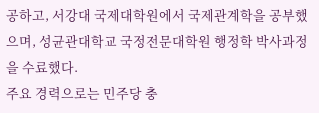공하고, 서강대 국제대학원에서 국제관계학을 공부했으며, 성균관대학교 국정전문대학원 행정학 박사과정을 수료했다.
주요 경력으로는 민주당 충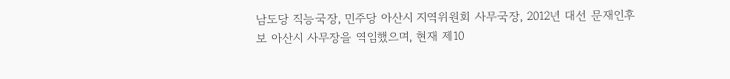남도당 직능국장, 민주당 아산시 지역위원회 사무국장, 2012년 대선 문재인후보 아산시 사무장을 역임했으며, 현재 제10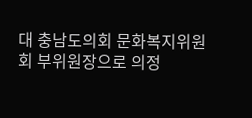대 충남도의회 문화복지위원회 부위원장으로 의정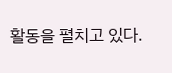활동을 펼치고 있다.